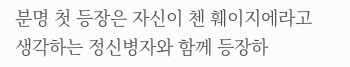분명 첫 등장은 자신이 첸 훼이지에라고 생각하는 정신병자와 함께 등장하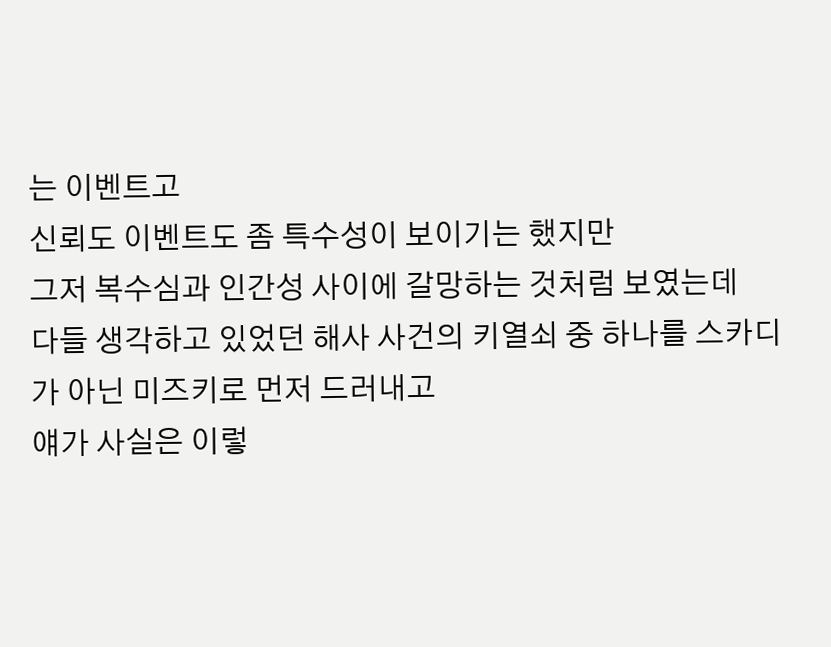는 이벤트고
신뢰도 이벤트도 좀 특수성이 보이기는 했지만
그저 복수심과 인간성 사이에 갈망하는 것처럼 보였는데
다들 생각하고 있었던 해사 사건의 키열쇠 중 하나를 스카디가 아닌 미즈키로 먼저 드러내고
얘가 사실은 이렇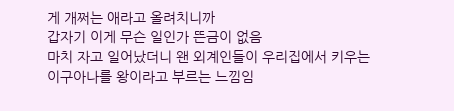게 개쩌는 애라고 올려치니까
갑자기 이게 무슨 일인가 뜬금이 없음
마치 자고 일어났더니 왠 외계인들이 우리집에서 키우는 이구아나를 왕이라고 부르는 느낌임